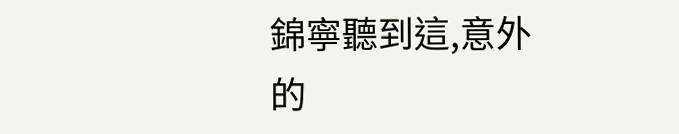錦寧聽到這,意外的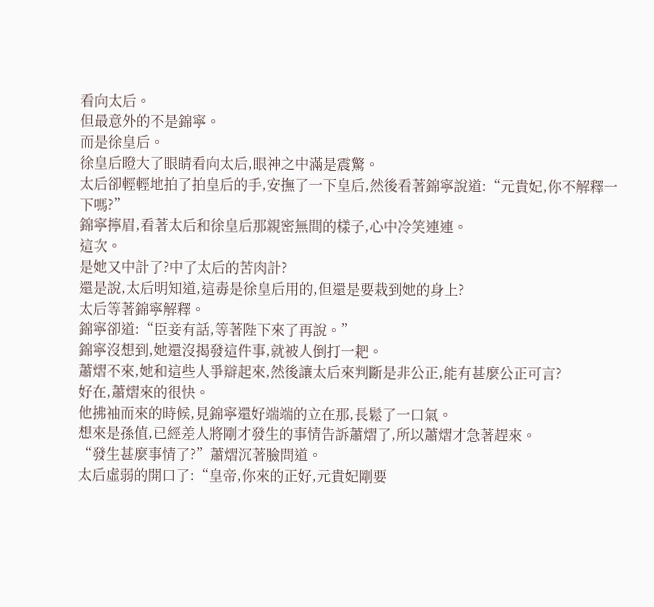看向太后。
但最意外的不是錦寧。
而是徐皇后。
徐皇后瞪大了眼睛看向太后,眼神之中滿是震驚。
太后卻輕輕地拍了拍皇后的手,安撫了一下皇后,然後看著錦寧說道:“元貴妃,你不解釋一下嗎?”
錦寧擰眉,看著太后和徐皇后那親密無間的樣子,心中冷笑連連。
這次。
是她又中計了?中了太后的苦肉計?
還是說,太后明知道,這毒是徐皇后用的,但還是要栽到她的身上?
太后等著錦寧解釋。
錦寧卻道:“臣妾有話,等著陛下來了再說。”
錦寧沒想到,她還沒揭發這件事,就被人倒打一耙。
蕭熠不來,她和這些人爭辯起來,然後讓太后來判斷是非公正,能有甚麼公正可言?
好在,蕭熠來的很快。
他拂袖而來的時候,見錦寧還好端端的立在那,長鬆了一口氣。
想來是孫值,已經差人將剛才發生的事情告訴蕭熠了,所以蕭熠才急著趕來。
“發生甚麼事情了?”蕭熠沉著臉問道。
太后虛弱的開口了:“皇帝,你來的正好,元貴妃剛要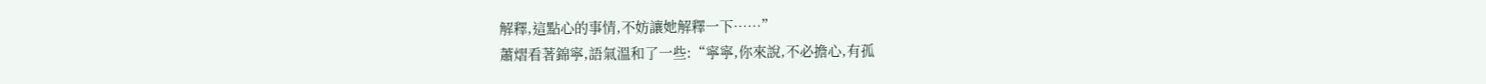解釋,這點心的事情,不妨讓她解釋一下……”
蕭熠看著錦寧,語氣溫和了一些:“寧寧,你來說,不必擔心,有孤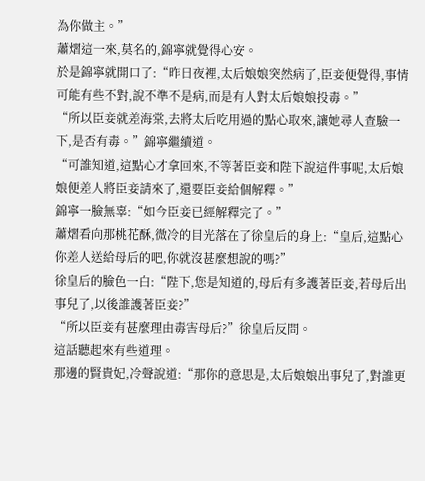為你做主。”
蕭熠這一來,莫名的,錦寧就覺得心安。
於是錦寧就開口了:“昨日夜裡,太后娘娘突然病了,臣妾便覺得,事情可能有些不對,說不準不是病,而是有人對太后娘娘投毒。”
“所以臣妾就差海棠,去將太后吃用過的點心取來,讓她尋人查驗一下,是否有毒。”錦寧繼續道。
“可誰知道,這點心才拿回來,不等著臣妾和陛下說這件事呢,太后娘娘便差人將臣妾請來了,還要臣妾給個解釋。”
錦寧一臉無辜:“如今臣妾已經解釋完了。”
蕭熠看向那桃花酥,微冷的目光落在了徐皇后的身上:“皇后,這點心你差人送給母后的吧,你就沒甚麼想說的嗎?”
徐皇后的臉色一白:“陛下,您是知道的,母后有多護著臣妾,若母后出事兒了,以後誰護著臣妾?”
“所以臣妾有甚麼理由毒害母后?”徐皇后反問。
這話聽起來有些道理。
那邊的賢貴妃,冷聲說道:“那你的意思是,太后娘娘出事兒了,對誰更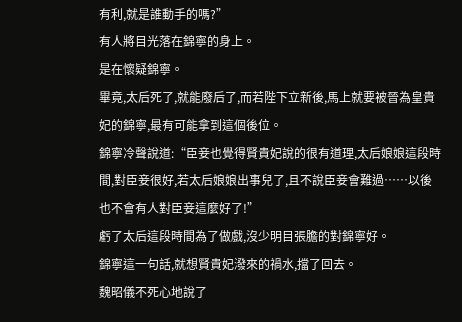有利,就是誰動手的嗎?”
有人將目光落在錦寧的身上。
是在懷疑錦寧。
畢竟,太后死了,就能廢后了,而若陛下立新後,馬上就要被晉為皇貴妃的錦寧,最有可能拿到這個後位。
錦寧冷聲說道:“臣妾也覺得賢貴妃說的很有道理,太后娘娘這段時間,對臣妾很好,若太后娘娘出事兒了,且不說臣妾會難過……以後也不會有人對臣妾這麼好了!”
虧了太后這段時間為了做戲,沒少明目張膽的對錦寧好。
錦寧這一句話,就想賢貴妃潑來的禍水,擋了回去。
魏昭儀不死心地說了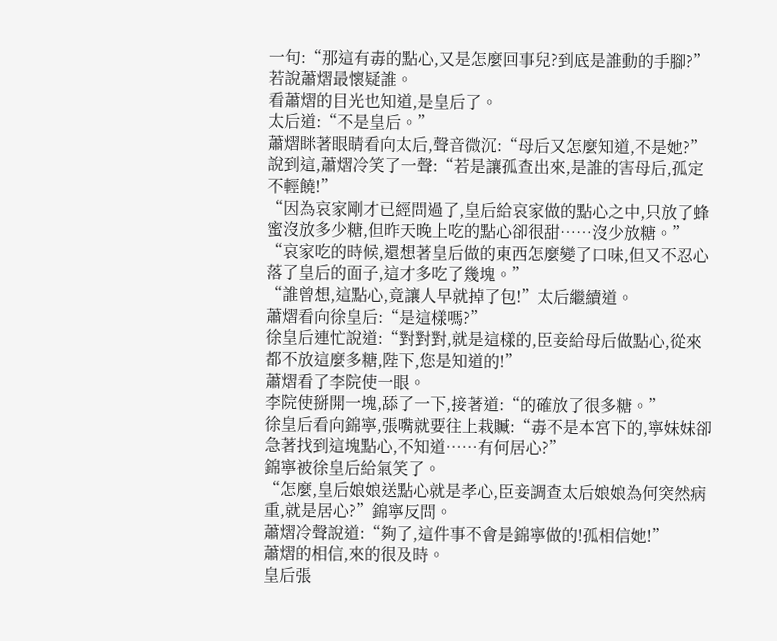一句:“那這有毒的點心,又是怎麼回事兒?到底是誰動的手腳?”
若說蕭熠最懷疑誰。
看蕭熠的目光也知道,是皇后了。
太后道:“不是皇后。”
蕭熠眯著眼睛看向太后,聲音微沉:“母后又怎麼知道,不是她?”
說到這,蕭熠冷笑了一聲:“若是讓孤查出來,是誰的害母后,孤定不輕饒!”
“因為哀家剛才已經問過了,皇后給哀家做的點心之中,只放了蜂蜜沒放多少糖,但昨天晚上吃的點心卻很甜……沒少放糖。”
“哀家吃的時候,還想著皇后做的東西怎麼變了口味,但又不忍心落了皇后的面子,這才多吃了幾塊。”
“誰曾想,這點心,竟讓人早就掉了包!”太后繼續道。
蕭熠看向徐皇后:“是這樣嗎?”
徐皇后連忙說道:“對對對,就是這樣的,臣妾給母后做點心,從來都不放這麼多糖,陛下,您是知道的!”
蕭熠看了李院使一眼。
李院使掰開一塊,舔了一下,接著道:“的確放了很多糖。”
徐皇后看向錦寧,張嘴就要往上栽贓:“毒不是本宮下的,寧妹妹卻急著找到這塊點心,不知道……有何居心?”
錦寧被徐皇后給氣笑了。
“怎麼,皇后娘娘送點心就是孝心,臣妾調查太后娘娘為何突然病重,就是居心?”錦寧反問。
蕭熠冷聲說道:“夠了,這件事不會是錦寧做的!孤相信她!”
蕭熠的相信,來的很及時。
皇后張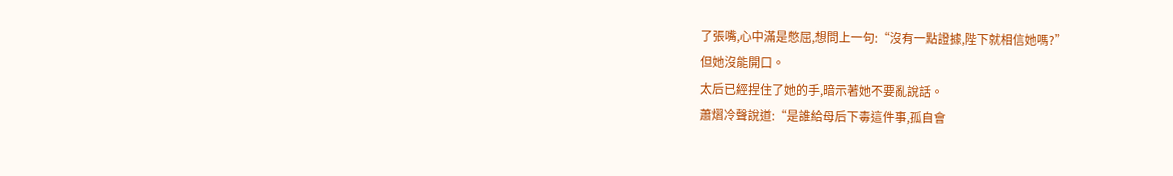了張嘴,心中滿是憋屈,想問上一句:“沒有一點證據,陛下就相信她嗎?”
但她沒能開口。
太后已經捏住了她的手,暗示著她不要亂說話。
蕭熠冷聲說道:“是誰給母后下毒這件事,孤自會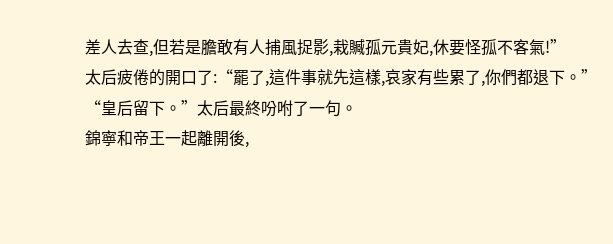差人去查,但若是膽敢有人捕風捉影,栽贓孤元貴妃,休要怪孤不客氣!”
太后疲倦的開口了:“罷了,這件事就先這樣,哀家有些累了,你們都退下。”
“皇后留下。”太后最終吩咐了一句。
錦寧和帝王一起離開後,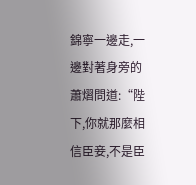錦寧一邊走,一邊對著身旁的蕭熠問道:“陛下,你就那麼相信臣妾,不是臣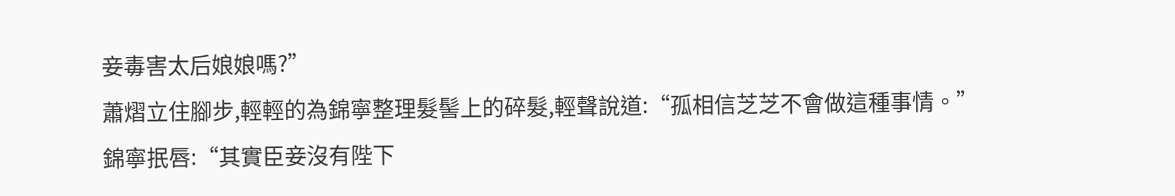妾毒害太后娘娘嗎?”
蕭熠立住腳步,輕輕的為錦寧整理髮髻上的碎髮,輕聲說道:“孤相信芝芝不會做這種事情。”
錦寧抿唇:“其實臣妾沒有陛下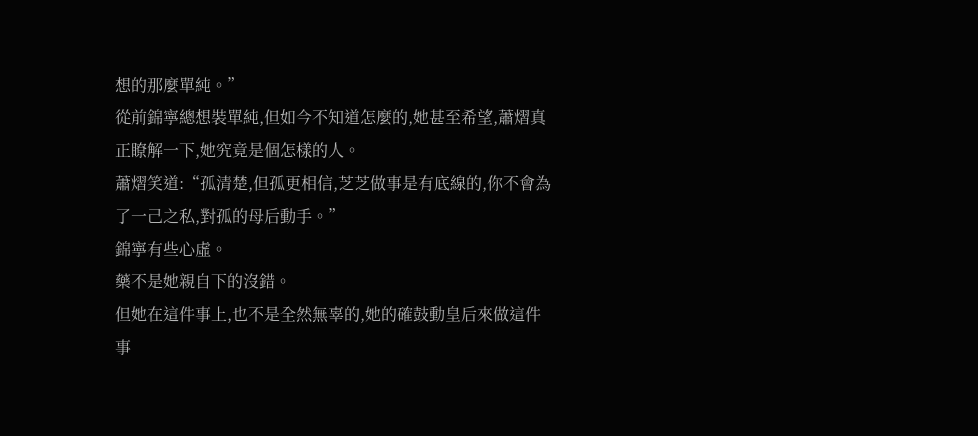想的那麼單純。”
從前錦寧總想裝單純,但如今不知道怎麼的,她甚至希望,蕭熠真正瞭解一下,她究竟是個怎樣的人。
蕭熠笑道:“孤清楚,但孤更相信,芝芝做事是有底線的,你不會為了一己之私,對孤的母后動手。”
錦寧有些心虛。
藥不是她親自下的沒錯。
但她在這件事上,也不是全然無辜的,她的確鼓動皇后來做這件事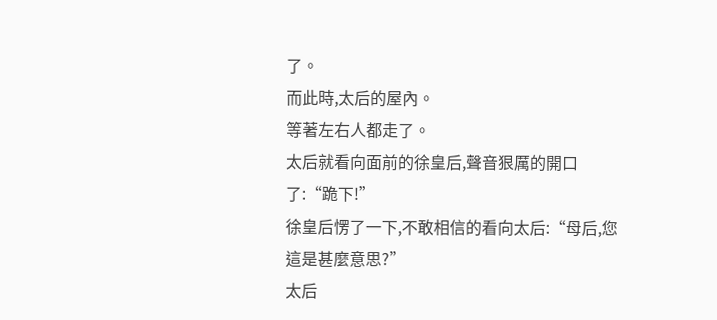了。
而此時,太后的屋內。
等著左右人都走了。
太后就看向面前的徐皇后,聲音狠厲的開口了:“跪下!”
徐皇后愣了一下,不敢相信的看向太后:“母后,您這是甚麼意思?”
太后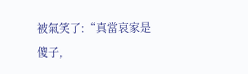被氣笑了:“真當哀家是傻子,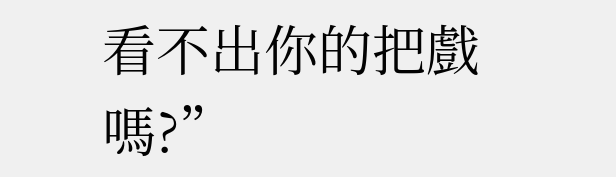看不出你的把戲嗎?”